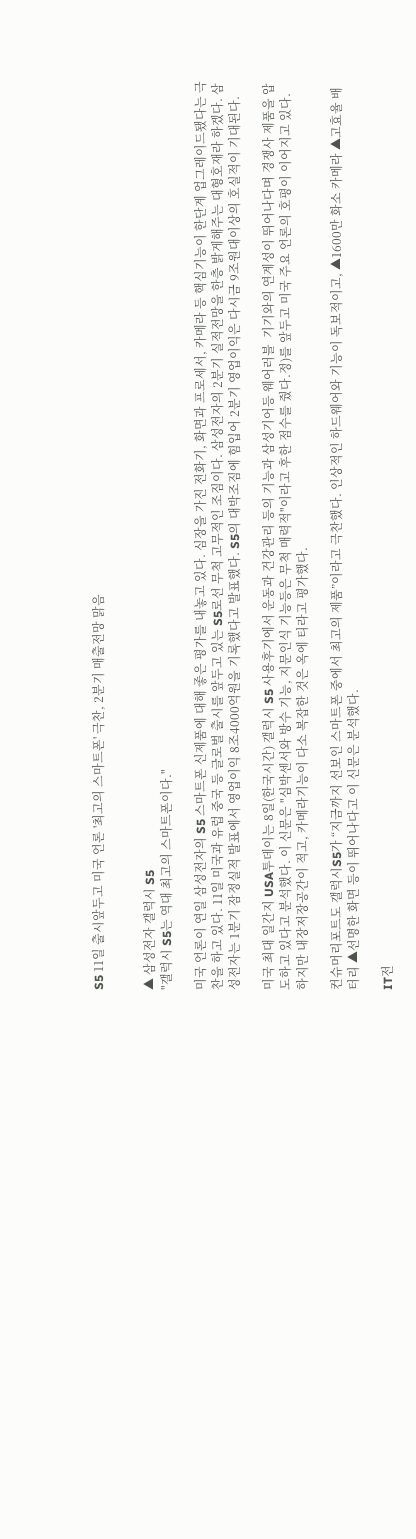S5 11일 출시앞두고 미국 언론 '최고의 스마트폰' 극찬, 2분기 매출전망 맑음


▲ 삼성전자 갤럭시 S5
"갤럭시 S5는 역대 최고의 스마트폰이다."

미국 언론이 연일 삼성전자의 S5 스마트폰 신제품에 대해 좋은 평가를 내놓고 있다. 심장을 가진 전화기, 화면과 프로세서, 카메라 등 핵심기능이 한단계 업그레이드됐다는 극찬을 하고 있다. 11일 미국과 유럽 중국 등 글로벌 출시를 앞두고 있는 S5로선 무척 고무적인 조짐이다. 삼성전자의 2분기 실적전망을 한층 밝게해주는 대형호재라 하겠다. 삼성전자는 1분기 잠정실적 발표에서 영업이익 8조4000억원을 기록했다고 발표했다. S5의 대박조짐에 힘입어 2분기 영업이익은 다시금 9조원대이상의 호실적이 기대된다.

미국 최대 일간지 USA투데이는 8일(한국시간) 갤럭시 S5 사용후기에서 운동과 건강관리 등의 기능과 삼성기어등 웨어러블  기기와의 연계성이 뛰어나다며 경쟁사 제품을 압도하고 있다고 분석했다. 이 신문은 "심박센서와 방수 기능, 지문인식 기능등은 무척 매력적"이라고 후한 점수를 줬다.정)를 앞두고 미국 주요 언론의 호평이 이어지고 있다. 하지만 내장저장공간이 적고, 카메라기능이 다소 복잡한 것은 옥에 티라고 평가했다.

컨슈머리포트도 갤럭시S5가 “지금까지 선보인 스마트폰 중에서 최고의 제품”이라고 극찬했다. 인상적인 하드웨어와 기능이 독보적이고, ▲1600만 화소 카메라 ▲고효율 배터리 ▲선명한 화면 등이 뛰어나다고 이 신문은 분석했다.

IT전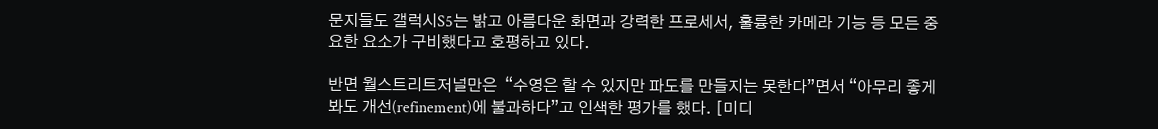문지들도 갤럭시S5는 밝고 아름다운 화면과 강력한 프로세서, 훌륭한 카메라 기능 등 모든 중요한 요소가 구비했다고 호평하고 있다.

반면 월스트리트저널만은  “수영은 할 수 있지만 파도를 만들지는 못한다”면서 “아무리 좋게 봐도 개선(refinement)에 불과하다”고 인색한 평가를 했다. [미디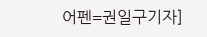어펜=권일구기자]